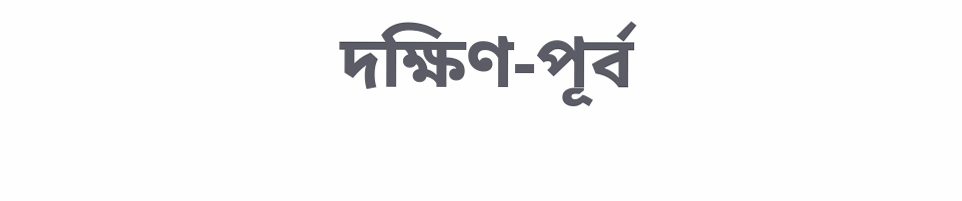দক্ষিণ-পূর্ব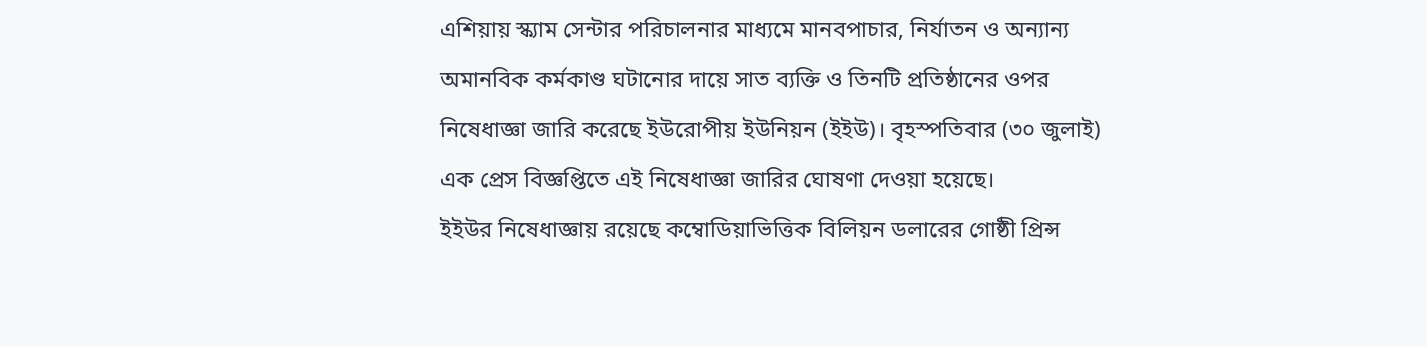এশিয়ায় স্ক্যাম সেন্টার পরিচালনার মাধ্যমে মানবপাচার, নির্যাতন ও অন্যান্য অমানবিক কর্মকাণ্ড ঘটানোর দায়ে সাত ব্যক্তি ও তিনটি প্রতিষ্ঠানের ওপর নিষেধাজ্ঞা জারি করেছে ইউরোপীয় ইউনিয়ন (ইইউ)। বৃহস্পতিবার (৩০ জুলাই) এক প্রেস বিজ্ঞপ্তিতে এই নিষেধাজ্ঞা জারির ঘোষণা দেওয়া হয়েছে।
ইইউর নিষেধাজ্ঞায় রয়েছে কম্বোডিয়াভিত্তিক বিলিয়ন ডলারের গোষ্ঠী প্রিন্স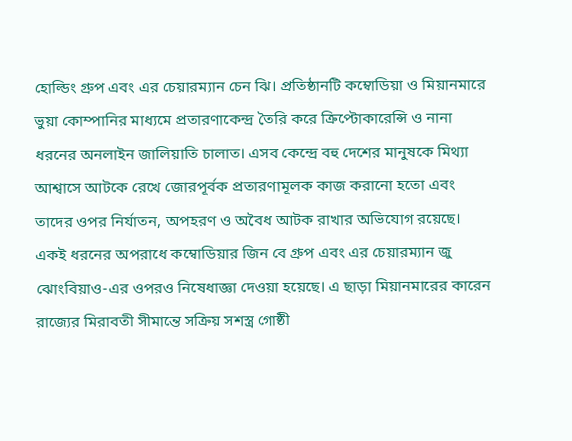হোল্ডিং গ্রুপ এবং এর চেয়ারম্যান চেন ঝি। প্রতিষ্ঠানটি কম্বোডিয়া ও মিয়ানমারে ভুয়া কোম্পানির মাধ্যমে প্রতারণাকেন্দ্র তৈরি করে ক্রিপ্টোকারেন্সি ও নানা ধরনের অনলাইন জালিয়াতি চালাত। এসব কেন্দ্রে বহু দেশের মানুষকে মিথ্যা আশ্বাসে আটকে রেখে জোরপূর্বক প্রতারণামূলক কাজ করানো হতো এবং তাদের ওপর নির্যাতন, অপহরণ ও অবৈধ আটক রাখার অভিযোগ রয়েছে।
একই ধরনের অপরাধে কম্বোডিয়ার জিন বে গ্রুপ এবং এর চেয়ারম্যান জু ঝোংবিয়াও-এর ওপরও নিষেধাজ্ঞা দেওয়া হয়েছে। এ ছাড়া মিয়ানমারের কারেন রাজ্যের মিরাবতী সীমান্তে সক্রিয় সশস্ত্র গোষ্ঠী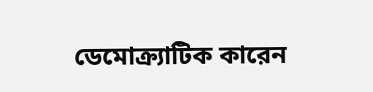ডেমোক্র্যাটিক কারেন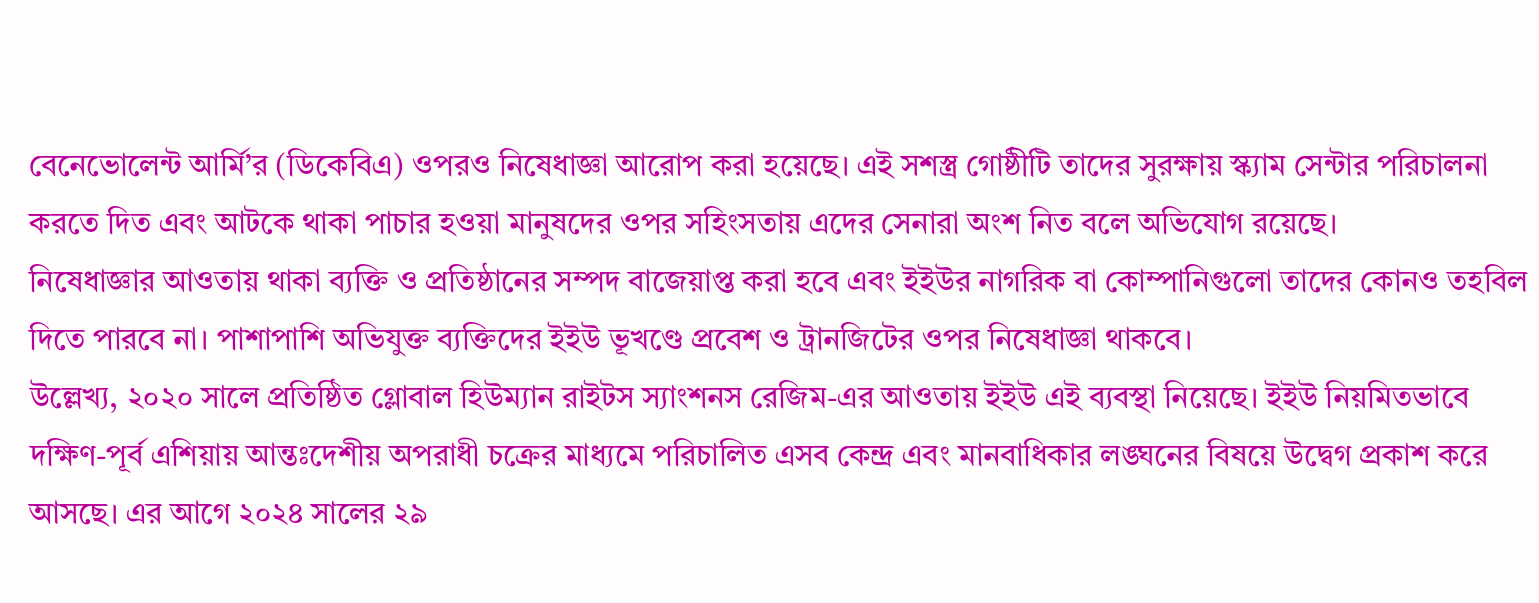বেনেভোলেন্ট আর্মি’র (ডিকেবিএ) ওপরও নিষেধাজ্ঞা আরোপ করা হয়েছে। এই সশস্ত্র গোষ্ঠীটি তাদের সুরক্ষায় স্ক্যাম সেন্টার পরিচালনা করতে দিত এবং আটকে থাকা পাচার হওয়া মানুষদের ওপর সহিংসতায় এদের সেনারা অংশ নিত বলে অভিযোগ রয়েছে।
নিষেধাজ্ঞার আওতায় থাকা ব্যক্তি ও প্রতিষ্ঠানের সম্পদ বাজেয়াপ্ত করা হবে এবং ইইউর নাগরিক বা কোম্পানিগুলো তাদের কোনও তহবিল দিতে পারবে না। পাশাপাশি অভিযুক্ত ব্যক্তিদের ইইউ ভূখণ্ডে প্রবেশ ও ট্রানজিটের ওপর নিষেধাজ্ঞা থাকবে।
উল্লেখ্য, ২০২০ সালে প্রতিষ্ঠিত গ্লোবাল হিউম্যান রাইটস স্যাংশনস রেজিম-এর আওতায় ইইউ এই ব্যবস্থা নিয়েছে। ইইউ নিয়মিতভাবে দক্ষিণ-পূর্ব এশিয়ায় আন্তঃদেশীয় অপরাধী চক্রের মাধ্যমে পরিচালিত এসব কেন্দ্র এবং মানবাধিকার লঙ্ঘনের বিষয়ে উদ্বেগ প্রকাশ করে আসছে। এর আগে ২০২৪ সালের ২৯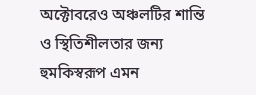অক্টোবরেও অঞ্চলটির শান্তি ও স্থিতিশীলতার জন্য হুমকিস্বরূপ এমন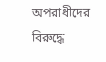অপরাধীদের বিরুদ্ধে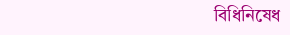বিধিনিষেধ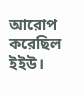আরোপ করেছিল ইইউ।